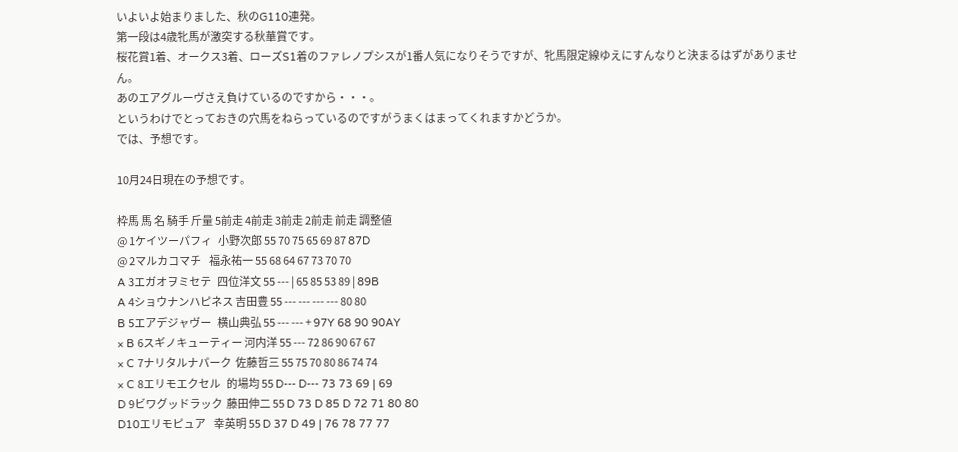いよいよ始まりました、秋のG110連発。
第一段は4歳牝馬が激突する秋華賞です。
桜花賞1着、オークス3着、ローズS1着のファレノプシスが1番人気になりそうですが、牝馬限定線ゆえにすんなりと決まるはずがありません。
あのエアグルーヴさえ負けているのですから・・・。
というわけでとっておきの穴馬をねらっているのですがうまくはまってくれますかどうか。
では、予想です。

10月24日現在の予想です。

枠馬 馬 名 騎手 斤量 5前走 4前走 3前走 2前走 前走 調整値
@ 1ケイツーパフィ   小野次郎 55 70 75 65 69 87 87D
@ 2マルカコマチ    福永祐一 55 68 64 67 73 70 70
A 3エガオヲミセテ   四位洋文 55 --- | 65 85 53 89 | 89B
A 4ショウナンハピネス 吉田豊 55 --- --- --- --- 80 80
B 5エアデジャヴー   横山典弘 55 --- --- + 97Y 68 90 90AY
× B 6スギノキューティー 河内洋 55 --- 72 86 90 67 67
× C 7ナリタルナパーク  佐藤哲三 55 75 70 80 86 74 74
× C 8エリモエクセル   的場均 55 D--- D--- 73 73 69 | 69
D 9ビワグッドラック  藤田伸二 55 D 73 D 85 D 72 71 80 80
D10エリモピュア    幸英明 55 D 37 D 49 | 76 78 77 77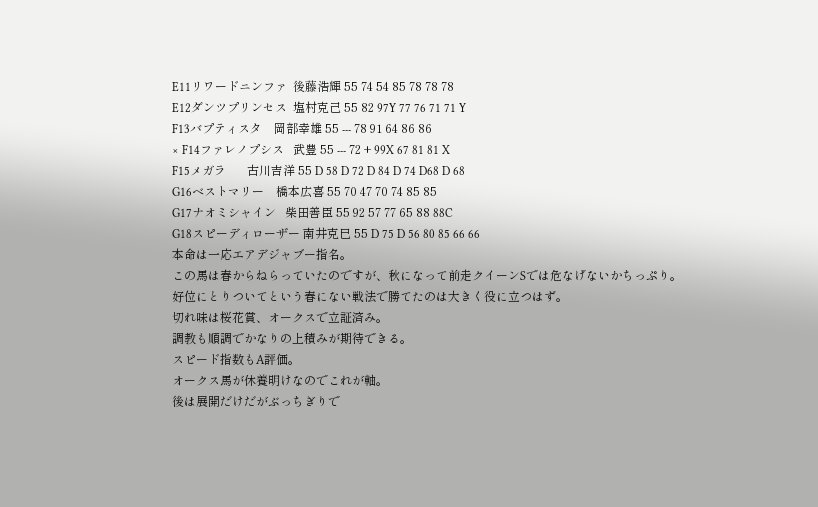E11リワードニンファ  後藤浩輝 55 74 54 85 78 78 78
E12ダンツプリンセス  塩村克己 55 82 97Y 77 76 71 71 Y
F13バプティスタ    岡部幸雄 55 --- 78 91 64 86 86
× F14ファレノプシス   武豊 55 --- 72 + 99X 67 81 81 X
F15メガラ       古川吉洋 55 D 58 D 72 D 84 D 74 D68 D 68
G16ベストマリー    橋本広喜 55 70 47 70 74 85 85
G17ナオミシャイン   柴田善臣 55 92 57 77 65 88 88C
G18スピーディローザー 南井克巳 55 D 75 D 56 80 85 66 66
本命は一応エアデジャブー指名。
この馬は春からねらっていたのですが、秋になって前走クイーンSでは危なげないかちっぷり。
好位にとりついてという春にない戦法で勝てたのは大きく役に立つはず。
切れ味は桜花賞、オークスで立証済み。
調教も順調でかなりの上積みが期待できる。
スピード指数もA評価。
オークス馬が休養明けなのでこれが軸。
後は展開だけだがぶっちぎりで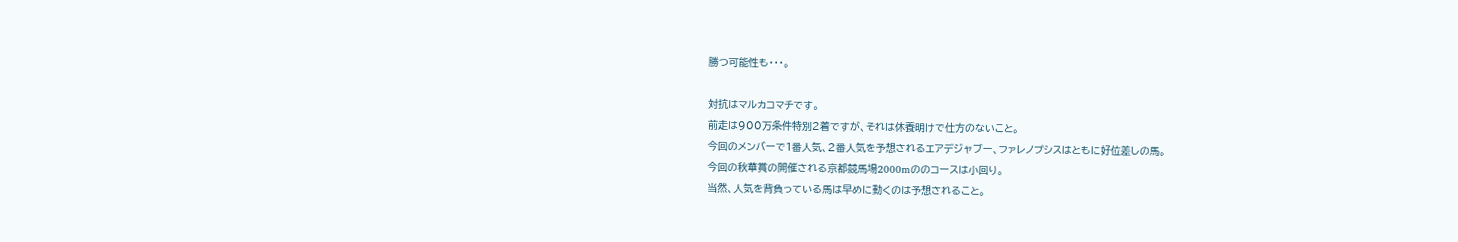勝つ可能性も・・・。

対抗はマルカコマチです。
前走は900万条件特別2着ですが、それは休養明けで仕方のないこと。
今回のメンバーで1番人気、2番人気を予想されるエアデジャブー、ファレノプシスはともに好位差しの馬。
今回の秋華賞の開催される京都競馬場2000mののコースは小回り。
当然、人気を背負っている馬は早めに動くのは予想されること。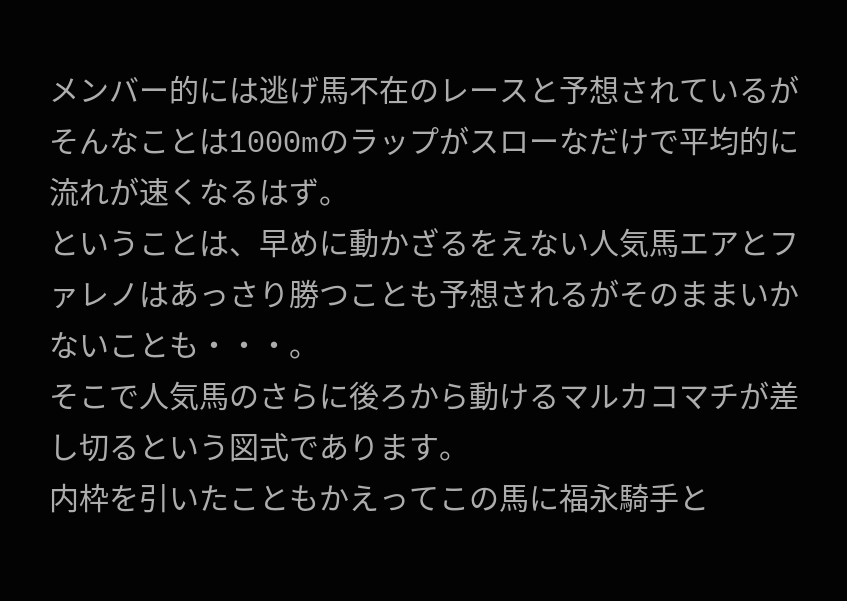メンバー的には逃げ馬不在のレースと予想されているがそんなことは1000mのラップがスローなだけで平均的に流れが速くなるはず。
ということは、早めに動かざるをえない人気馬エアとファレノはあっさり勝つことも予想されるがそのままいかないことも・・・。
そこで人気馬のさらに後ろから動けるマルカコマチが差し切るという図式であります。
内枠を引いたこともかえってこの馬に福永騎手と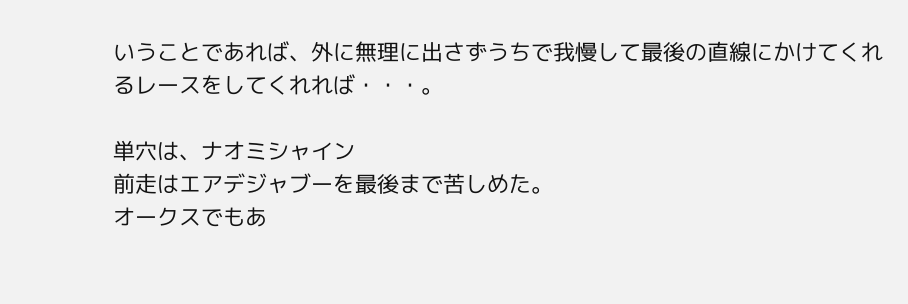いうことであれば、外に無理に出さずうちで我慢して最後の直線にかけてくれるレースをしてくれれば・・・。

単穴は、ナオミシャイン
前走はエアデジャブーを最後まで苦しめた。
オークスでもあ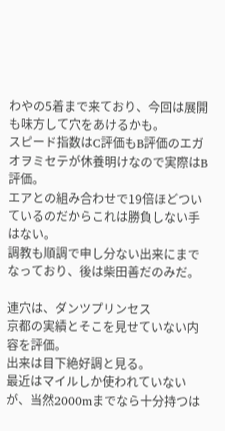わやの5着まで来ており、今回は展開も味方して穴をあけるかも。
スピード指数はC評価もB評価のエガオヲミセテが休養明けなので実際はB評価。
エアとの組み合わせで19倍ほどついているのだからこれは勝負しない手はない。
調教も順調で申し分ない出来にまでなっており、後は柴田善だのみだ。

連穴は、ダンツプリンセス
京都の実績とそこを見せていない内容を評価。
出来は目下絶好調と見る。
最近はマイルしか使われていないが、当然2000mまでなら十分持つは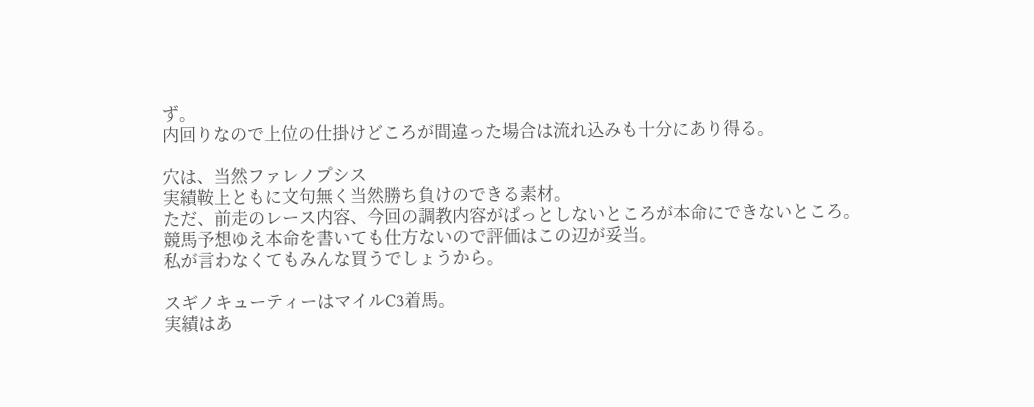ず。
内回りなので上位の仕掛けどころが間違った場合は流れ込みも十分にあり得る。

穴は、当然ファレノプシス
実績鞍上ともに文句無く当然勝ち負けのできる素材。
ただ、前走のレース内容、今回の調教内容がぱっとしないところが本命にできないところ。
競馬予想ゆえ本命を書いても仕方ないので評価はこの辺が妥当。
私が言わなくてもみんな買うでしょうから。

スギノキューティーはマイルC3着馬。
実績はあ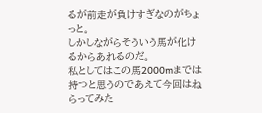るが前走が負けすぎなのがちょっと。
しかしながらそういう馬が化けるからあれるのだ。
私としてはこの馬2000mまでは持つと思うのであえて今回はねらってみた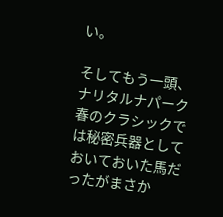い。

そしてもう一頭、ナリタルナパーク
春のクラシックでは秘密兵器としておいておいた馬だったがまさか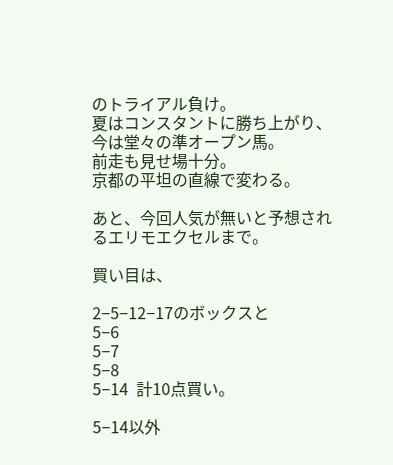のトライアル負け。
夏はコンスタントに勝ち上がり、今は堂々の準オープン馬。
前走も見せ場十分。
京都の平坦の直線で変わる。

あと、今回人気が無いと予想されるエリモエクセルまで。

買い目は、

2−5−12−17のボックスと
5−6
5−7
5−8
5−14  計10点買い。

5−14以外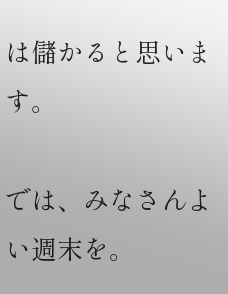は儲かると思います。

では、みなさんよい週末を。